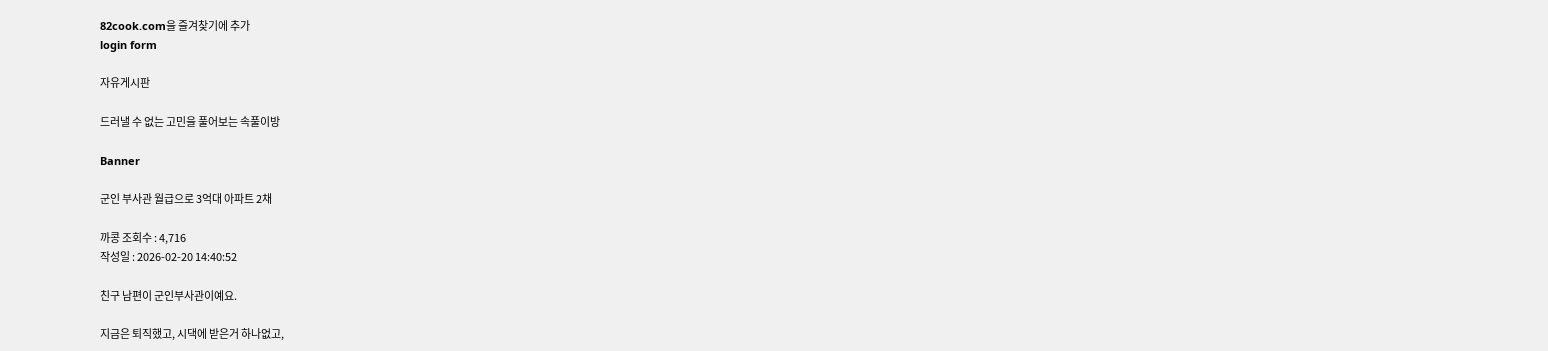82cook.com을 즐겨찾기에 추가
login form

자유게시판

드러낼 수 없는 고민을 풀어보는 속풀이방

Banner

군인 부사관 월급으로 3억대 아파트 2채

까콩 조회수 : 4,716
작성일 : 2026-02-20 14:40:52

친구 남편이 군인부사관이예요.

지금은 퇴직했고, 시댁에 받은거 하나없고,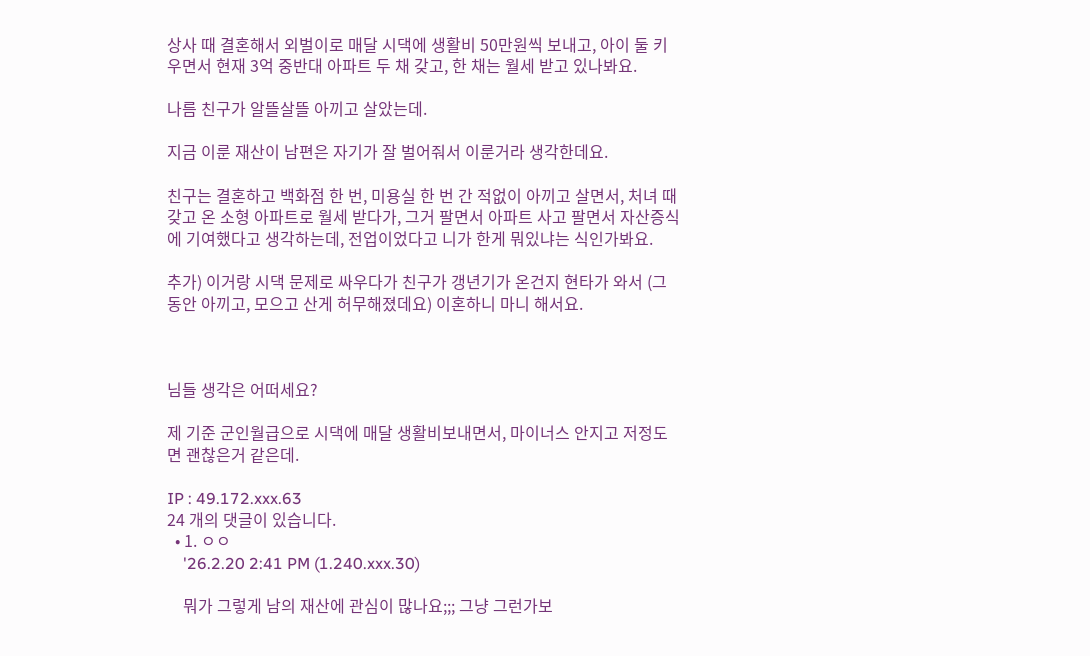상사 때 결혼해서 외벌이로 매달 시댁에 생활비 50만원씩 보내고, 아이 둘 키우면서 현재 3억 중반대 아파트 두 채 갖고, 한 채는 월세 받고 있나봐요.

나름 친구가 알뜰살뜰 아끼고 살았는데.

지금 이룬 재산이 남편은 자기가 잘 벌어줘서 이룬거라 생각한데요.

친구는 결혼하고 백화점 한 번, 미용실 한 번 간 적없이 아끼고 살면서, 처녀 때 갖고 온 소형 아파트로 월세 받다가, 그거 팔면서 아파트 사고 팔면서 자산증식에 기여했다고 생각하는데, 전업이었다고 니가 한게 뭐있냐는 식인가봐요.

추가) 이거랑 시댁 문제로 싸우다가 친구가 갱년기가 온건지 현타가 와서 (그동안 아끼고, 모으고 산게 허무해졌데요) 이혼하니 마니 해서요.



님들 생각은 어떠세요?

제 기준 군인월급으로 시댁에 매달 생활비보내면서, 마이너스 안지고 저정도면 괜찮은거 같은데.

IP : 49.172.xxx.63
24 개의 댓글이 있습니다.
  • 1. ㅇㅇ
    '26.2.20 2:41 PM (1.240.xxx.30)

    뭐가 그렇게 남의 재산에 관심이 많나요;;; 그냥 그런가보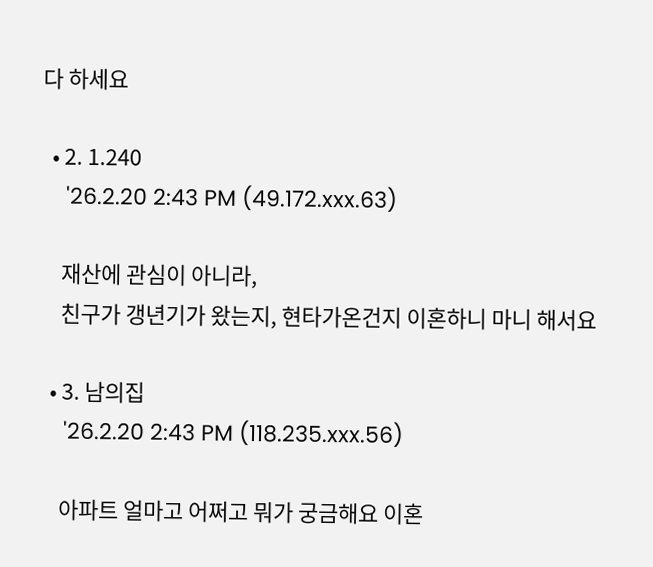다 하세요

  • 2. 1.240
    '26.2.20 2:43 PM (49.172.xxx.63)

    재산에 관심이 아니라,
    친구가 갱년기가 왔는지, 현타가온건지 이혼하니 마니 해서요

  • 3. 남의집
    '26.2.20 2:43 PM (118.235.xxx.56)

    아파트 얼마고 어쩌고 뭐가 궁금해요 이혼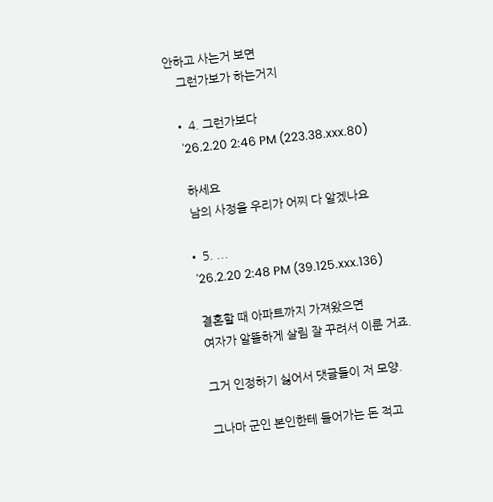안하고 사는거 보면
    그런가보가 하는거지

  • 4. 그런가보다
    '26.2.20 2:46 PM (223.38.xxx.80)

    하세요
    남의 사정을 우리가 어찌 다 알겠나요

  • 5. ...
    '26.2.20 2:48 PM (39.125.xxx.136)

    결혼할 때 아파트까지 가져왔으면
    여자가 알뜰하게 살림 잘 꾸려서 이룬 거죠.

    그거 인정하기 싫어서 댓글들이 저 모양.

    그나마 군인 본인한테 들어가는 돈 적고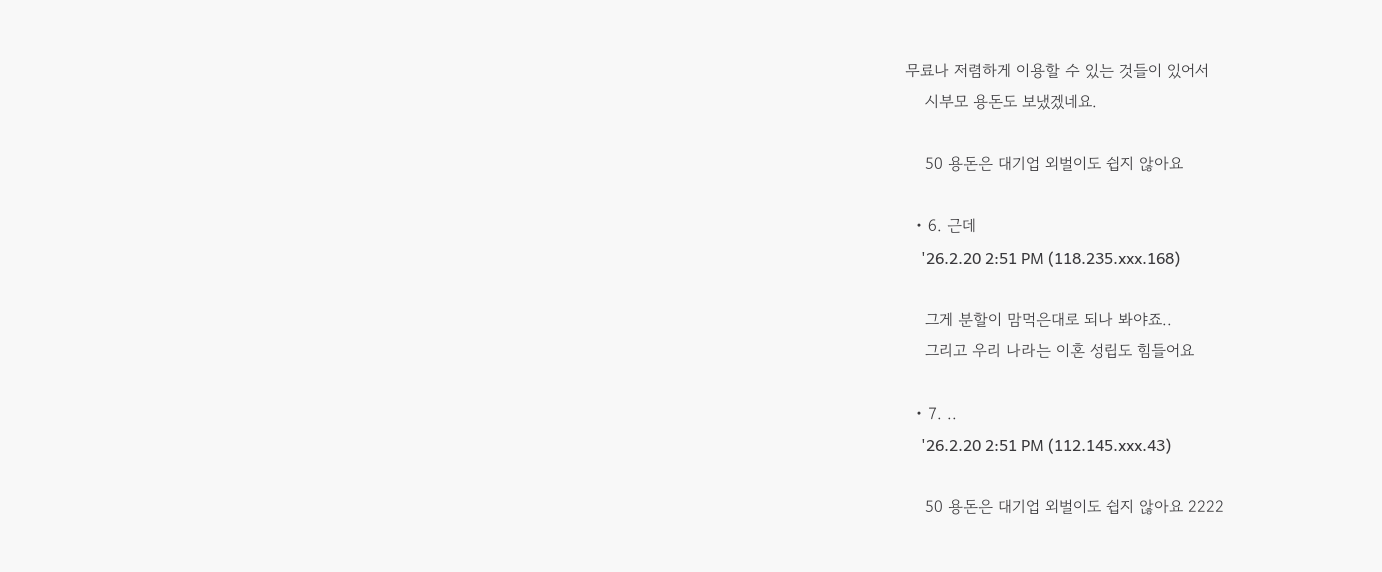무료나 저렴하게 이용할 수 있는 것들이 있어서
    시부모 용돈도 보냈겠네요.

    50 용돈은 대기업 외벌이도 쉽지 않아요

  • 6. 근데
    '26.2.20 2:51 PM (118.235.xxx.168)

    그게 분할이 맘먹은대로 되나 봐야죠..
    그리고 우리 나라는 이혼 성립도 힘들어요

  • 7. ..
    '26.2.20 2:51 PM (112.145.xxx.43)

    50 용돈은 대기업 외벌이도 쉽지 않아요 2222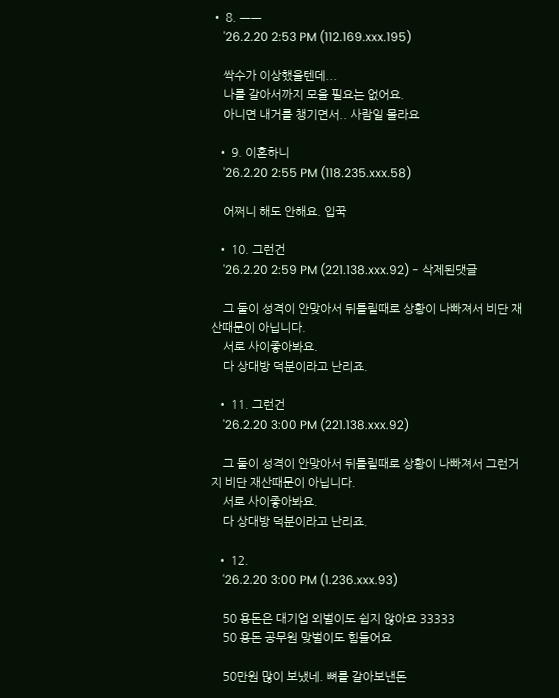• 8. ㅡㅡ
    '26.2.20 2:53 PM (112.169.xxx.195)

    싹수가 이상했을텐데...
    나를 갈아서까지 모을 필요는 없어요.
    아니면 내거를 챙기면서.. 사람일 몰라요

  • 9. 이혼하니
    '26.2.20 2:55 PM (118.235.xxx.58)

    어쩌니 해도 안해요. 입꾹

  • 10. 그런건
    '26.2.20 2:59 PM (221.138.xxx.92) - 삭제된댓글

    그 둘이 성격이 안맞아서 뒤틀릴때로 상황이 나빠져서 비단 재산때문이 아닙니다.
    서로 사이좋아봐요.
    다 상대방 덕분이라고 난리죠.

  • 11. 그런건
    '26.2.20 3:00 PM (221.138.xxx.92)

    그 둘이 성격이 안맞아서 뒤틀릴때로 상황이 나빠져서 그런거지 비단 재산때문이 아닙니다.
    서로 사이좋아봐요.
    다 상대방 덕분이라고 난리죠.

  • 12.
    '26.2.20 3:00 PM (1.236.xxx.93)

    50 용돈은 대기업 외벌이도 쉽지 않아요 33333
    50 용돈 공무원 맞벌이도 힘들어요

    50만원 많이 보냈네. 뼈를 갈아보낸돈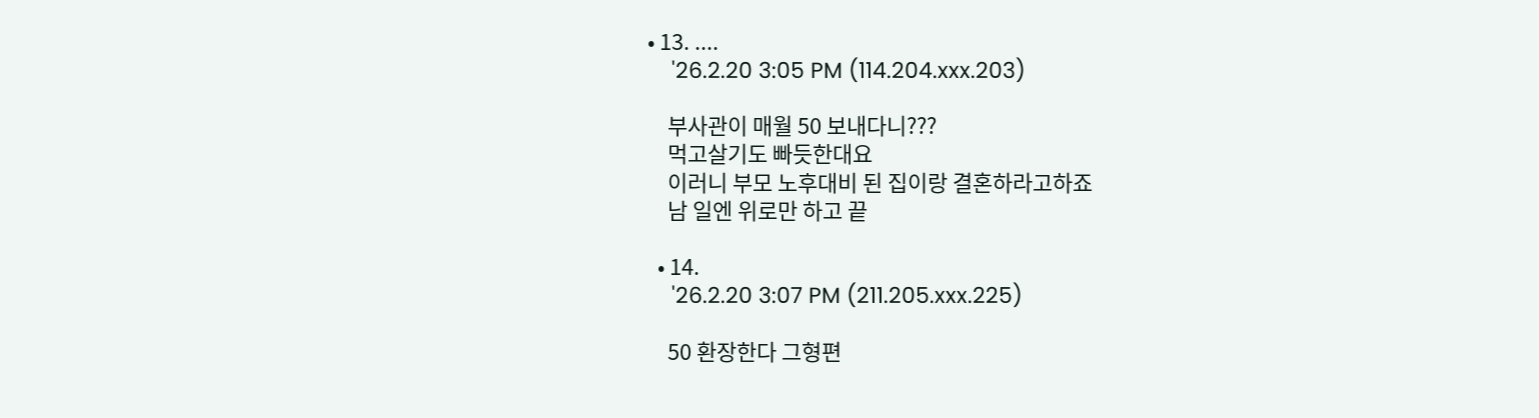• 13. ....
    '26.2.20 3:05 PM (114.204.xxx.203)

    부사관이 매월 50 보내다니???
    먹고살기도 빠듯한대요
    이러니 부모 노후대비 된 집이랑 결혼하라고하죠
    남 일엔 위로만 하고 끝

  • 14.
    '26.2.20 3:07 PM (211.205.xxx.225)

    50 환장한다 그형편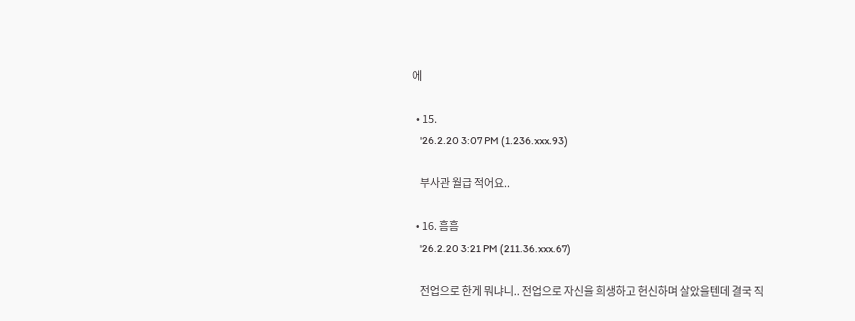에

  • 15.
    '26.2.20 3:07 PM (1.236.xxx.93)

    부사관 월급 적어요..

  • 16. 흠흠
    '26.2.20 3:21 PM (211.36.xxx.67)

    전업으로 한게 뭐냐니.. 전업으로 자신을 희생하고 헌신하며 살았을텐데 결국 직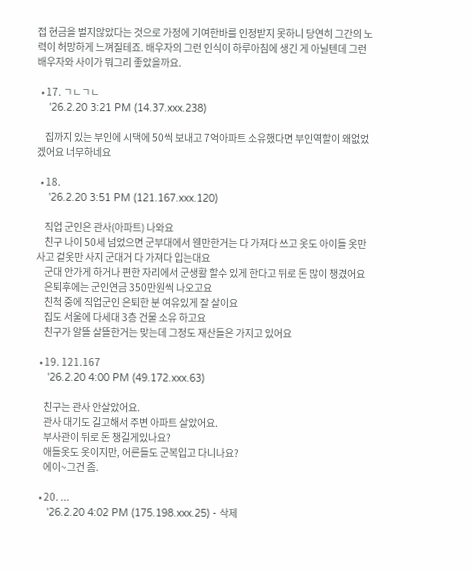접 현금을 벌지않았다는 것으로 가정에 기여한바를 인정받지 못하니 당연히 그간의 노력이 허망하게 느껴질테죠. 배우자의 그런 인식이 하루아침에 생긴 게 아닐텐데 그런 배우자와 사이가 뭐그리 좋았을까요.

  • 17. ㄱㄴㄱㄴ
    '26.2.20 3:21 PM (14.37.xxx.238)

    집까지 있는 부인에 시댁에 50씩 보내고 7억아파트 소유했다면 부인역할이 왜없었겠어요 너무하네요

  • 18.
    '26.2.20 3:51 PM (121.167.xxx.120)

    직업 군인은 관사(아파트) 나와요
    친구 나이 50세 넘었으면 군부대에서 웬만한거는 다 가져다 쓰고 옷도 아이들 옷만 사고 겉옷만 사지 군대거 다 가져다 입는대요
    군대 안가게 하거나 편한 자리에서 군생활 할수 있게 한다고 뒤로 돈 많이 챙겼어요
    은퇴후에는 군인연금 350만원씩 나오고요
    친척 중에 직업군인 은퇴한 분 여유있게 잘 살이요
    집도 서울에 다세대 3층 건물 소유 하고요
    친구가 알뜰 살뜰한거는 맞는데 그정도 재산들은 가지고 있어요

  • 19. 121.167
    '26.2.20 4:00 PM (49.172.xxx.63)

    친구는 관사 안살았어요.
    관사 대기도 길고해서 주변 아파트 살았어요.
    부사관이 뒤로 돈 챙길게있나요?
    애들옷도 옷이지만, 어른들도 군복입고 다니나요?
    에이~그건 좀.

  • 20. ...
    '26.2.20 4:02 PM (175.198.xxx.25) - 삭제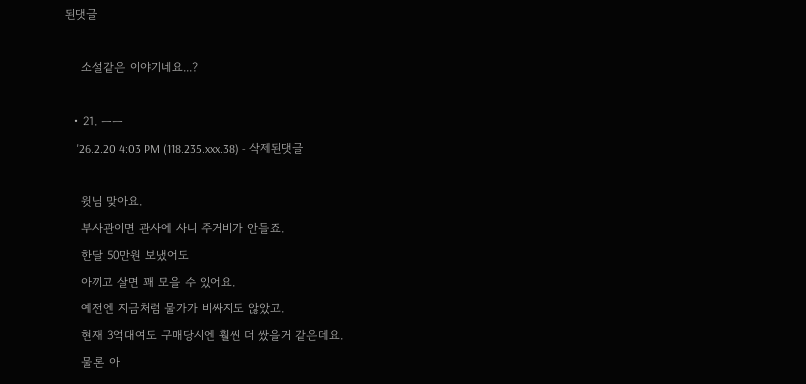된댓글

    소설같은 이야기네요...?

  • 21. ㅡㅡ
    '26.2.20 4:03 PM (118.235.xxx.38) - 삭제된댓글

    윗님 맞아요.
    부사관이면 관사에 사니 주거비가 안들죠.
    한달 50만원 보냈어도
    아끼고 살면 꽤 모을 수 있어요.
    예전엔 지금처럼 물가가 비싸지도 않았고.
    현재 3억대여도 구매당시엔 훨씬 더 쌌을거 같은데요.
    물론 아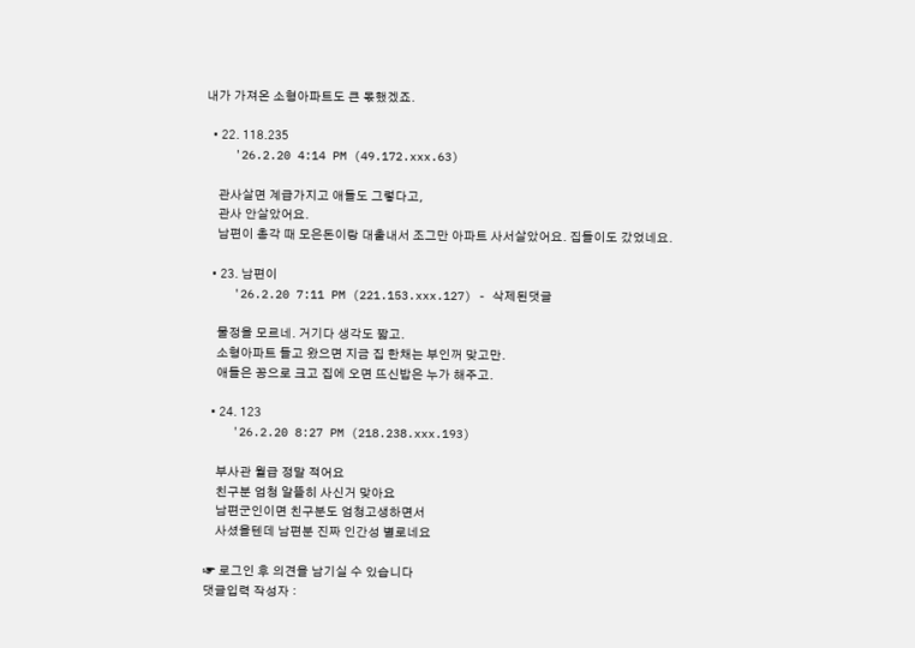내가 가져온 소형아파트도 큰 몫했겠죠.

  • 22. 118.235
    '26.2.20 4:14 PM (49.172.xxx.63)

    관사살면 계급가지고 애들도 그렇다고,
    관사 안살았어요.
    남편이 총각 때 모은돈이랑 대출내서 조그만 아파트 사서살았어요. 집들이도 갔었네요.

  • 23. 남편이
    '26.2.20 7:11 PM (221.153.xxx.127) - 삭제된댓글

    물정을 모르네. 거기다 생각도 짧고.
    소형아파트 들고 왔으면 지금 집 한채는 부인꺼 맞고만.
    애들은 꽁으로 크고 집에 오면 뜨신밥은 누가 해주고.

  • 24. 123
    '26.2.20 8:27 PM (218.238.xxx.193)

    부사관 월급 정말 적어요
    친구분 엄청 알뜰히 사신거 맞아요
    남편군인이면 친구분도 엄청고생하면서
    사셨을텐데 남편분 진짜 인간성 별로네요

☞ 로그인 후 의견을 남기실 수 있습니다
댓글입력 작성자 :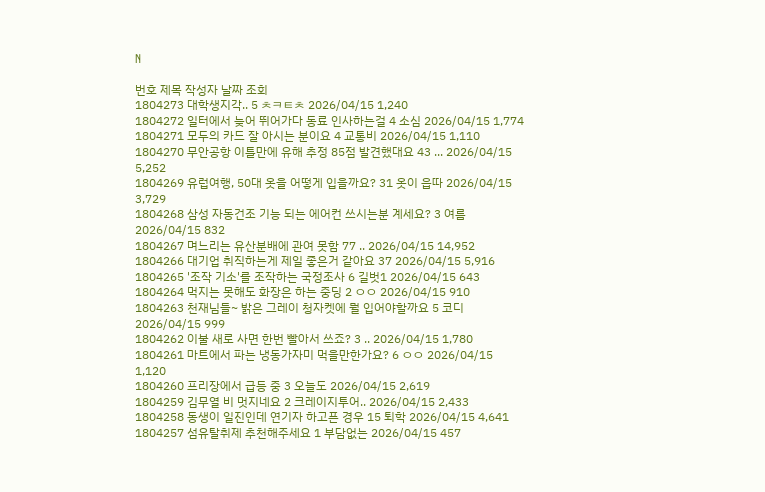N

번호 제목 작성자 날짜 조회
1804273 대학생지각.. 5 ㅊㅋㅌㅊ 2026/04/15 1,240
1804272 일터에서 늦어 뛰어가다 동료 인사하는걸 4 소심 2026/04/15 1,774
1804271 모두의 카드 잘 아시는 분이요 4 교통비 2026/04/15 1,110
1804270 무안공항 이틀만에 유해 추정 85점 발견했대요 43 ... 2026/04/15 5,252
1804269 유럽여행, 50대 옷을 어떻게 입을까요? 31 옷이 읍따 2026/04/15 3,729
1804268 삼성 자동건조 기능 되는 에어컨 쓰시는분 계세요? 3 여름 2026/04/15 832
1804267 며느리는 유산분배에 관여 못함 77 .. 2026/04/15 14,952
1804266 대기업 취직하는게 제일 좋은거 같아요 37 2026/04/15 5,916
1804265 '조작 기소'를 조작하는 국정조사 6 길벗1 2026/04/15 643
1804264 먹지는 못해도 화장은 하는 중딩 2 ㅇㅇ 2026/04/15 910
1804263 천재님들~ 밝은 그레이 청자켓에 뭘 입어야할까요 5 코디 2026/04/15 999
1804262 이불 새로 사면 한번 빨아서 쓰죠? 3 .. 2026/04/15 1,780
1804261 마트에서 파는 냉동가자미 먹을만한가요? 6 ㅇㅇ 2026/04/15 1,120
1804260 프리장에서 급등 중 3 오늘도 2026/04/15 2,619
1804259 김무열 비 멋지네요 2 크레이지투어.. 2026/04/15 2,433
1804258 동생이 일진인데 연기자 하고픈 경우 15 퇴학 2026/04/15 4,641
1804257 섬유탈취제 추천해주세요 1 부담없는 2026/04/15 457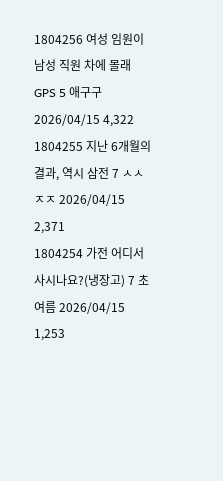1804256 여성 임원이 남성 직원 차에 몰래 GPS 5 애구구 2026/04/15 4,322
1804255 지난 6개월의 결과, 역시 삼전 7 ㅅㅅㅈㅈ 2026/04/15 2,371
1804254 가전 어디서 사시나요?(냉장고) 7 초여름 2026/04/15 1,253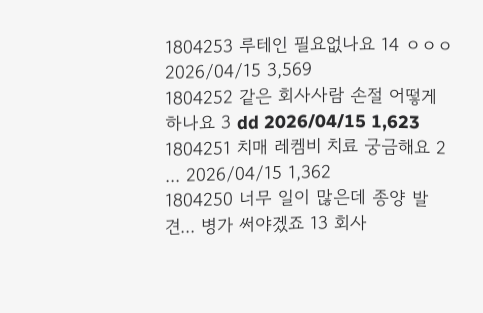1804253 루테인 필요없나요 14 ㅇㅇㅇ 2026/04/15 3,569
1804252 같은 회사사람 손절 어떻게 하나요 3 dd 2026/04/15 1,623
1804251 치매 레켐비 치료 궁금해요 2 ... 2026/04/15 1,362
1804250 너무 일이 많은데 종양 발견... 병가 써야겠죠 13 회사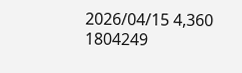2026/04/15 4,360
1804249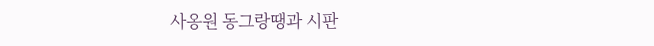사옹원 동그랑땡과 시판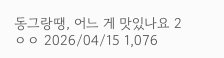동그랑땡, 어느 게 맛있나요 2 ㅇㅇ 2026/04/15 1,076